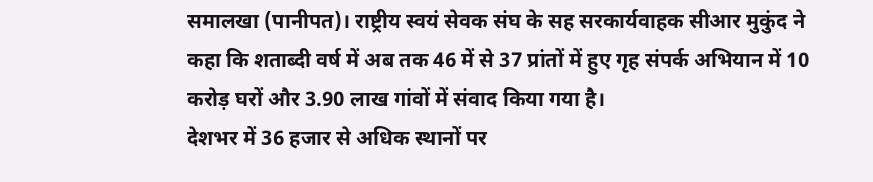समालखा (पानीपत)। राष्ट्रीय स्वयं सेवक संघ के सह सरकार्यवाहक सीआर मुकुंद ने कहा कि शताब्दी वर्ष में अब तक 46 में से 37 प्रांतों में हुए गृह संपर्क अभियान में 10 करोड़ घरों और 3.90 लाख गांवों में संवाद किया गया है।
देशभर में 36 हजार से अधिक स्थानों पर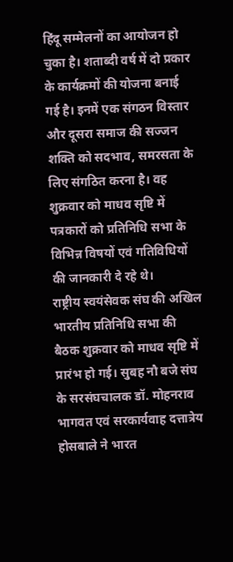हिंदू सम्मेलनों का आयोजन हो चुका है। शताब्दी वर्ष में दो प्रकार के कार्यक्रमों की योजना बनाई गई है। इनमें एक संगठन विस्तार और दूसरा समाज की सज्जन शक्ति को सदभाव, समरसता के लिए संगठित करना है। वह शुक्रवार को माधव सृष्टि में पत्रकारों को प्रतिनिधि सभा के विभिन्न विषयों एवं गतिविधियों की जानकारी दे रहे थे।
राष्ट्रीय स्वयंसेवक संघ की अखिल भारतीय प्रतिनिधि सभा की बैठक शुक्रवार को माधव सृष्टि में प्रारंभ हो गई। सुबह नौ बजे संघ के सरसंघचालक डॉ. मोहनराव भागवत एवं सरकार्यवाह दत्तात्रेय होसबाले ने भारत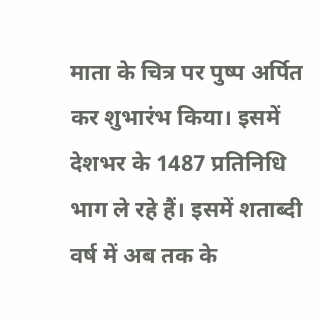माता के चित्र पर पुष्प अर्पित कर शुभारंभ किया। इसमें देशभर के 1487 प्रतिनिधि भाग ले रहे हैं। इसमें शताब्दी वर्ष में अब तक के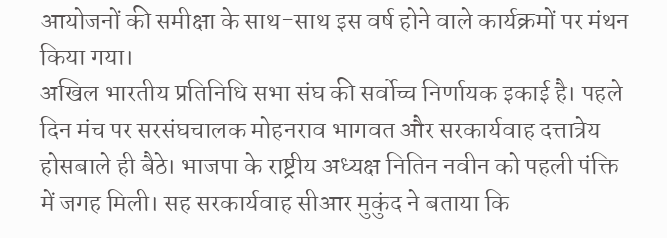आयोजनों की समीक्षा के साथ-साथ इस वर्ष होने वाले कार्यक्रमों पर मंथन किया गया।
अखिल भारतीय प्रतिनिधि सभा संघ की सर्वोच्च निर्णायक इकाई है। पहले दिन मंच पर सरसंघचालक मोहनराव भागवत और सरकार्यवाह दत्तात्रेय होसबाले ही बैठे। भाजपा के राष्ट्रीय अध्यक्ष नितिन नवीन को पहली पंक्ति में जगह मिली। सह सरकार्यवाह सीआर मुकुंद ने बताया कि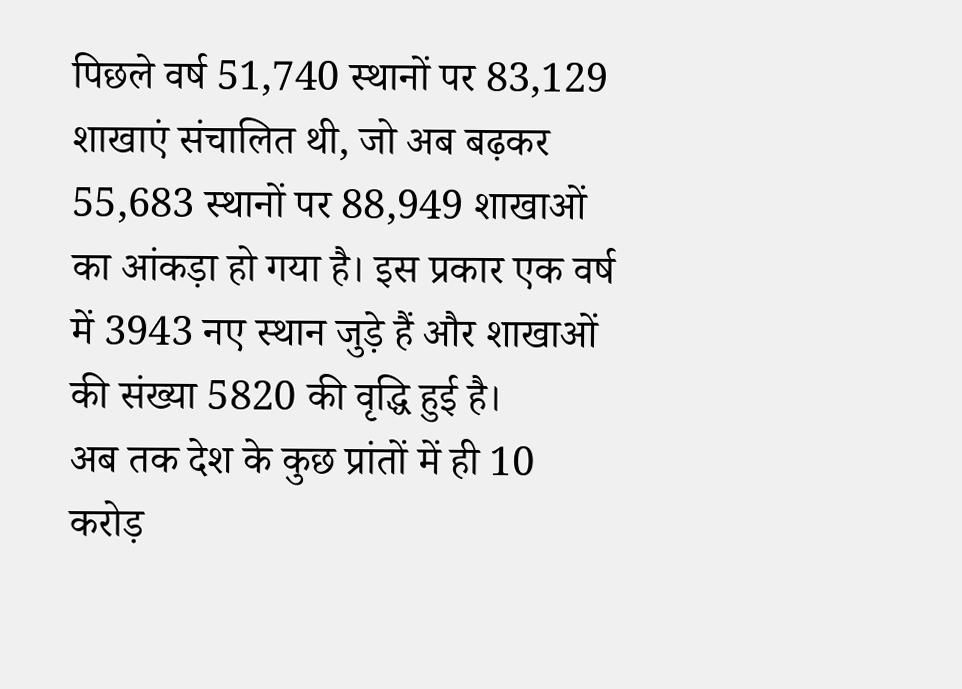पिछले वर्ष 51,740 स्थानों पर 83,129 शाखाएं संचालित थी, जो अब बढ़कर 55,683 स्थानों पर 88,949 शाखाओं का आंकड़ा हो गया है। इस प्रकार एक वर्ष में 3943 नए स्थान जुड़े हैं और शाखाओं की संख्या 5820 की वृद्धि हुई है।
अब तक देश के कुछ प्रांतों में ही 10 करोड़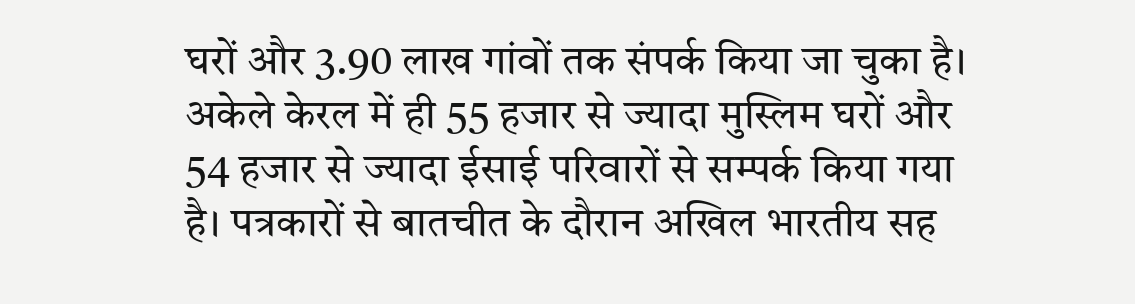घरों और 3.90 लाख गांवों तक संपर्क किया जा चुका है। अकेले केरल में ही 55 हजार से ज्यादा मुस्लिम घरों और 54 हजार से ज्यादा ईसाई परिवारों से सम्पर्क किया गया है। पत्रकारों से बातचीत के दौरान अखिल भारतीय सह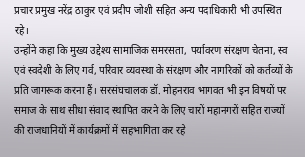प्रचार प्रमुख नरेंद्र ठाकुर एवं प्रदीप जोशी सहित अन्य पदाधिकारी भी उपस्थित रहे।
उन्होंने कहा कि मुख्य उद्देश्य सामाजिक समरसता, पर्यावरण संरक्षण चेतना, स्व एवं स्वदेशी के लिए गर्व, परिवार व्यवस्था के संरक्षण और नागरिकों को कर्तव्यों के प्रति जागरूक करना हैं। सरसंघचालक डॉ. मोहनराव भागवत भी इन विषयों पर समाज के साथ सीधा संवाद स्थापित करने के लिए चारों महानगरों सहित राज्यों की राजधानियों में कार्यक्रमों में सहभागिता कर रहे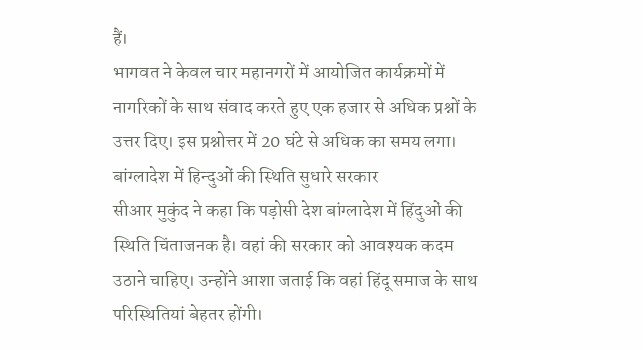हैं।
भागवत ने केवल चार महानगरों में आयोजित कार्यक्रमों में नागरिकों के साथ संवाद करते हुए एक हजार से अधिक प्रश्नों के उत्तर दिए। इस प्रश्नोत्तर में 20 घंटे से अधिक का समय लगा।
बांग्लादेश में हिन्दुओं की स्थिति सुधारे सरकार
सीआर मुकुंद ने कहा कि पड़ोसी देश बांग्लादेश में हिंदुओं की स्थिति चिंताजनक है। वहां की सरकार को आवश्यक कदम उठाने चाहिए। उन्होंने आशा जताई कि वहां हिंदू समाज के साथ परिस्थितियां बेहतर होंगी।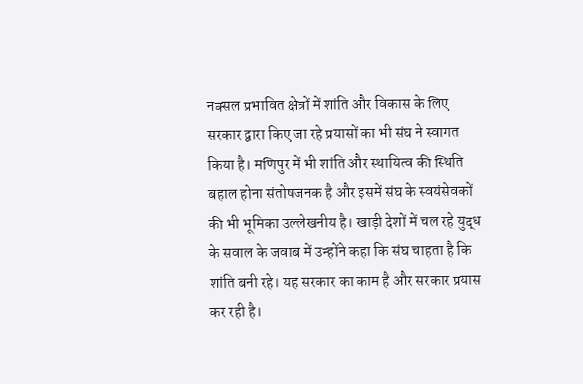नक्सल प्रभावित क्षेत्रों में शांति और विकास के लिए सरकार द्वारा किए जा रहे प्रयासों का भी संघ ने स्वागत किया है। मणिपुर में भी शांति और स्थायित्व की स्थिति बहाल होना संतोषजनक है और इसमें संघ के स्वयंसेवकों की भी भूमिका उल्लेखनीय है। खाड़ी देशों में चल रहे युद्ध के सवाल के जवाब में उन्होंने कहा कि संघ चाहता है कि शांति बनी रहे। यह सरकार का काम है और सरकार प्रयास कर रही है।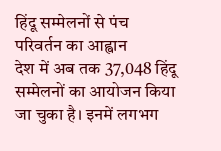हिंदू सम्मेलनों से पंच परिवर्तन का आह्वान
देश में अब तक 37,048 हिंदू सम्मेलनों का आयोजन किया जा चुका है। इनमें लगभग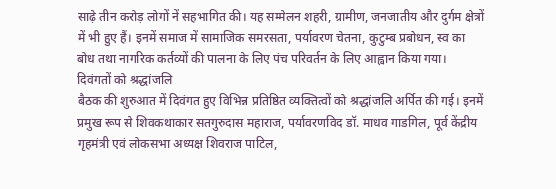साढ़े तीन करोड़ लोगों नें सहभागित की। यह सम्मेलन शहरी, ग्रामीण, जनजातीय और दुर्गम क्षेत्रों में भी हुए हैं। इनमें समाज में सामाजिक समरसता, पर्यावरण चेतना, कुटुम्ब प्रबोधन, स्व का बोध तथा नागरिक कर्तव्यों की पालना के लिए पंच परिवर्तन के लिए आह्वान किया गया।
दिवंगतों को श्रद्धांजलि
बैठक की शुरुआत में दिवंगत हुए विभिन्न प्रतिष्ठित व्यक्तित्वों को श्रद्धांजलि अर्पित की गई। इनमें प्रमुख रूप से शिवकथाकार सतगुरुदास महाराज, पर्यावरणविद डॉ. माधव गाडगिल, पूर्व केंद्रीय गृहमंत्री एवं लोकसभा अध्यक्ष शिवराज पाटिल,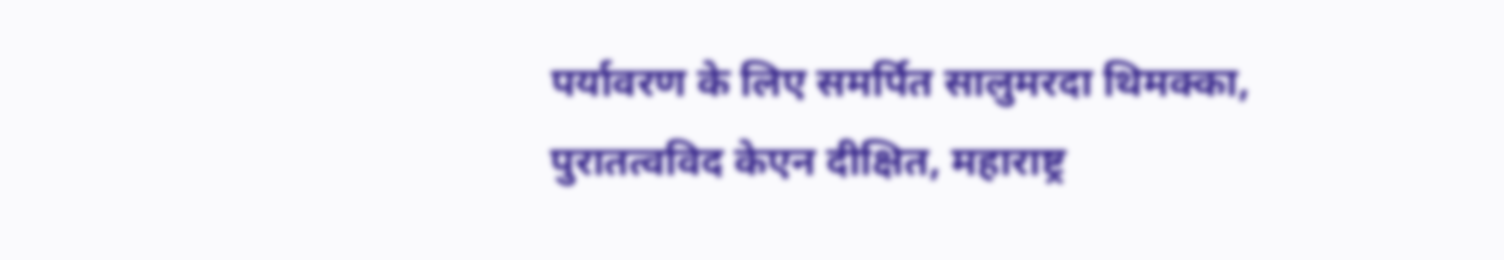पर्यावरण के लिए समर्पित सालुमरदा थिमक्का, पुरातत्वविद केएन दीक्षित, महाराष्ट्र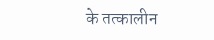के तत्कालीन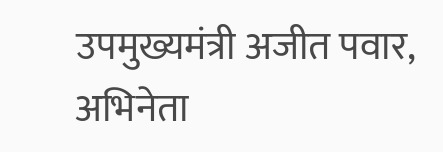उपमुख्यमंत्री अजीत पवार, अभिनेता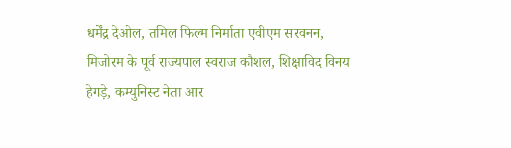धर्मेंद्र देओल, तमिल फिल्म निर्माता एवीएम सरवनन, मिजोरम के पूर्व राज्यपाल स्वराज कौशल, शिक्षाविद विनय हेगड़े, कम्युनिस्ट नेता आर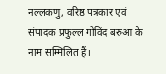नल्लकणु, वरिष्ठ पत्रकार एवं संपादक प्रफुल्ल गोविंद बरुआ के नाम सम्मिलित हैं।